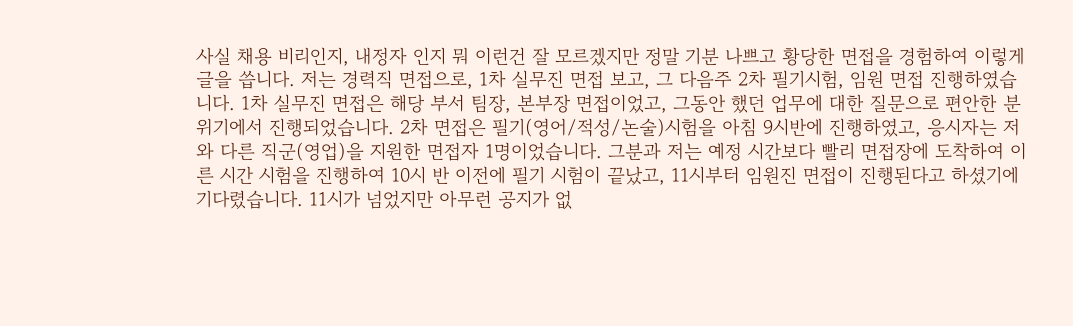사실 채용 비리인지, 내정자 인지 뭐 이런건 잘 모르겠지만 정말 기분 나쁘고 황당한 면접을 경험하여 이렇게 글을 씁니다. 저는 경력직 면접으로, 1차 실무진 면접 보고, 그 다음주 2차 필기시험, 임원 면접 진행하였습니다. 1차 실무진 면접은 해당 부서 팀장, 본부장 면접이었고, 그동안 했던 업무에 대한 질문으로 편안한 분위기에서 진행되었습니다. 2차 면접은 필기(영어/적성/논술)시험을 아침 9시반에 진행하였고, 응시자는 저와 다른 직군(영업)을 지원한 면접자 1명이었습니다. 그분과 저는 예정 시간보다 빨리 면접장에 도착하여 이른 시간 시험을 진행하여 10시 반 이전에 필기 시험이 끝났고, 11시부터 임원진 면접이 진행된다고 하셨기에 기다렸습니다. 11시가 넘었지만 아무런 공지가 없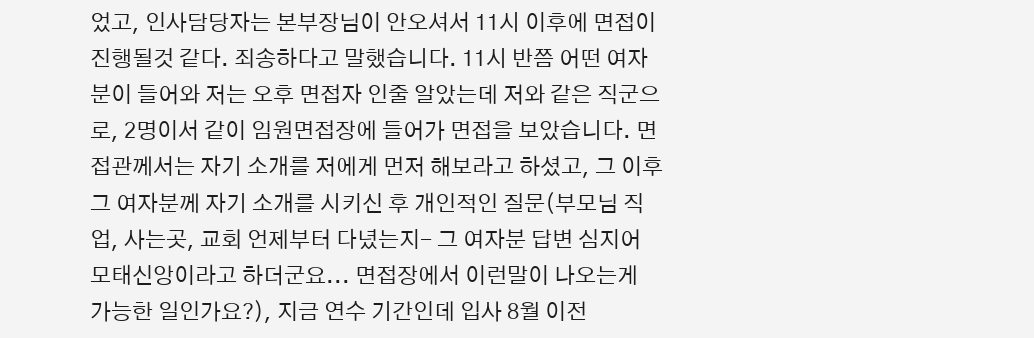었고, 인사담당자는 본부장님이 안오셔서 11시 이후에 면접이 진행될것 같다. 죄송하다고 말했습니다. 11시 반쯤 어떤 여자분이 들어와 저는 오후 면접자 인줄 알았는데 저와 같은 직군으로, 2명이서 같이 임원면접장에 들어가 면접을 보았습니다. 면접관께서는 자기 소개를 저에게 먼저 해보라고 하셨고, 그 이후 그 여자분께 자기 소개를 시키신 후 개인적인 질문(부모님 직업, 사는곳, 교회 언제부터 다녔는지- 그 여자분 답변 심지어 모태신앙이라고 하더군요... 면접장에서 이런말이 나오는게 가능한 일인가요?), 지금 연수 기간인데 입사 8월 이전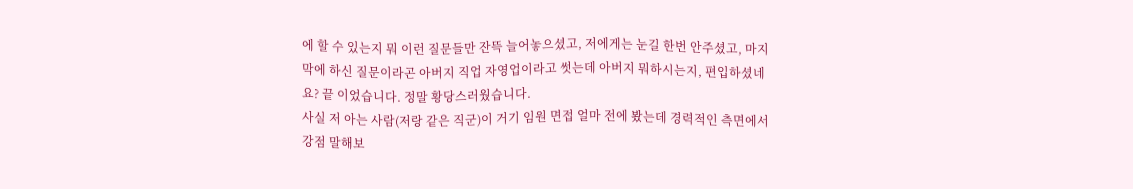에 할 수 있는지 뭐 이런 질문들만 잔뜩 늘어놓으셨고, 저에게는 눈길 한번 안주셨고, 마지막에 하신 질문이라곤 아버지 직업 자영업이라고 썻는데 아버지 뭐하시는지, 편입하셨네요? 끝 이었습니다. 정말 황당스러웠습니다.
사실 저 아는 사람(저랑 같은 직군)이 거기 임원 면접 얼마 전에 봤는데 경력적인 측면에서 강점 말해보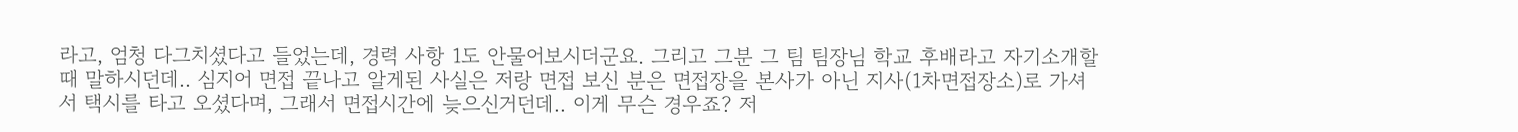라고, 엄청 다그치셨다고 들었는데, 경력 사항 1도 안물어보시더군요. 그리고 그분 그 팀 팀장님 학교 후배라고 자기소개할때 말하시던데.. 심지어 면접 끝나고 알게된 사실은 저랑 면접 보신 분은 면접장을 본사가 아닌 지사(1차면접장소)로 가셔서 택시를 타고 오셨다며, 그래서 면접시간에 늦으신거던데.. 이게 무슨 경우죠? 저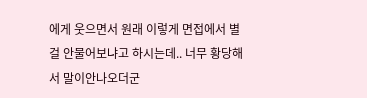에게 웃으면서 원래 이렇게 면접에서 별걸 안물어보냐고 하시는데.. 너무 황당해서 말이안나오더군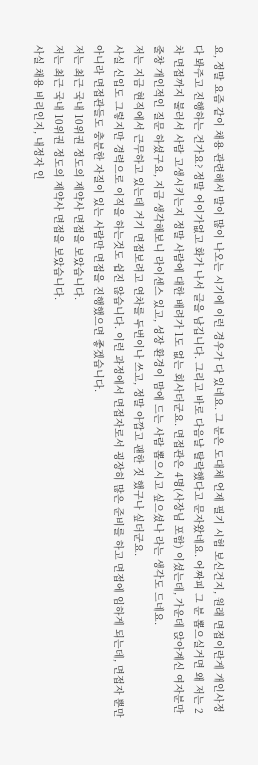요, 정말 요즘 같이 채용 관련해서 말이 많이 나오는 시기에 이런 경우가 다 있네요. 그 분은 도대체 언제 필기 시험 보신건지, 원래 면접이란게 개인사정 다 봐주고 진행하는 건가요? 정말 어이가없고 화가 나서 글을 남깁니다. 그리고 바로 다음날 탈락했다고 문자왔네요. 어짜피 그 분 뽑으실거면 왜 저는 2차 면접까지 불러서 사람 고생시키는지 정말 사람에 대한 배려가 1도 없는 회사더군요. 면접관은 4명(사장님 포함) 이셨는데, 가운데 앉아계신 여자분만 줄창 개인적인 질문 하셨구요, 지금 생각해보니 라이센스 있고, 성장 환경이 맘에 드는 사람 뽑으시고 싶으셨나 라는 생각도 드네요.
저는 지금 현직에서 근무하고 있는데 거기 면접보려고 연차를 두번이나 쓰고, 정말 아깝고 괜한 짓 했구나 싶더군요.
사실 신입도 그렇지만 경력으로 이직을 하는것도 쉽진 않습니다. 이런 과정에서 면접자로서 굉장히 많은 준비를 하고 면접에 임하게 되는데, 면접자 뿐만 아니라 면접관들도 충분한 자질이 있는 사람만 면접을 진행했으면 좋겠습니다.
저는 최근 국내 10위권 정도의 제약사 면접을 보았습니다.
저는 최근 국내 10위권 정도의 제약사 면접을 보았습니다.
사실 채용 비리인지, 내정자 인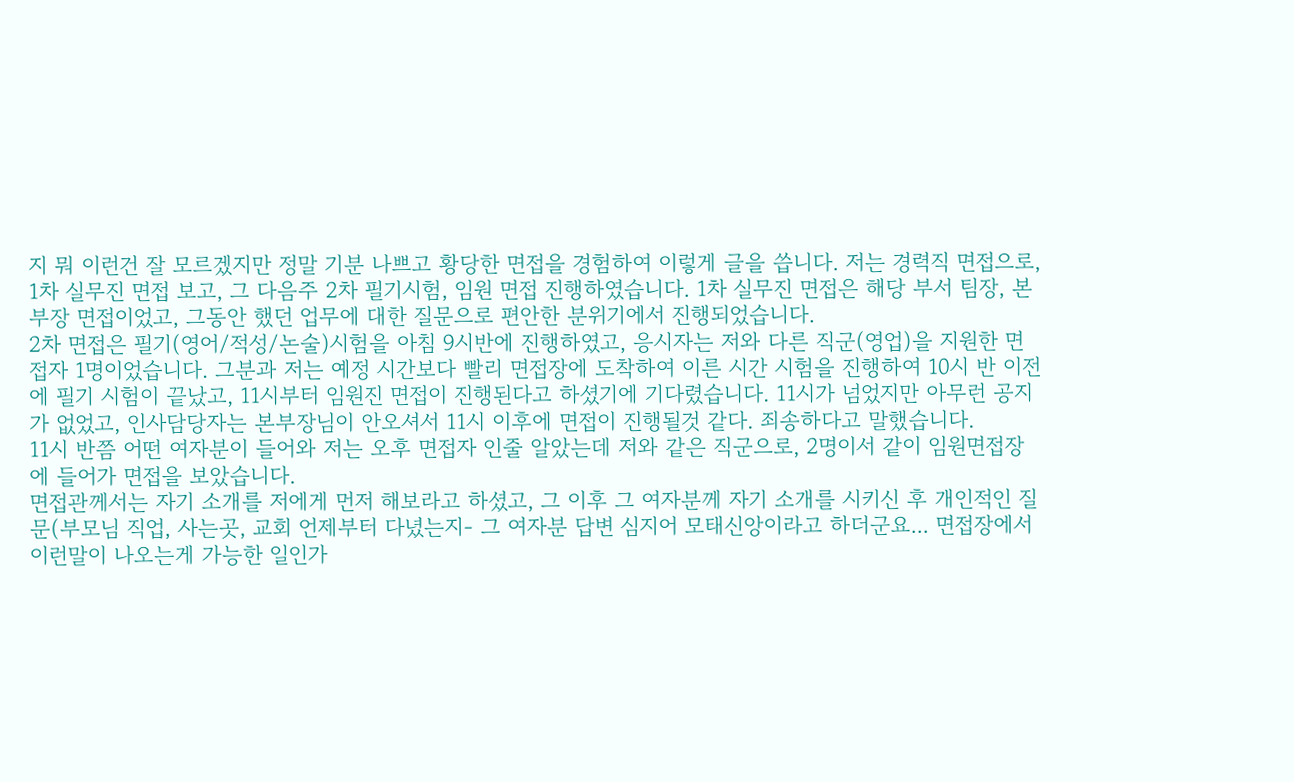지 뭐 이런건 잘 모르겠지만 정말 기분 나쁘고 황당한 면접을 경험하여 이렇게 글을 씁니다. 저는 경력직 면접으로, 1차 실무진 면접 보고, 그 다음주 2차 필기시험, 임원 면접 진행하였습니다. 1차 실무진 면접은 해당 부서 팀장, 본부장 면접이었고, 그동안 했던 업무에 대한 질문으로 편안한 분위기에서 진행되었습니다.
2차 면접은 필기(영어/적성/논술)시험을 아침 9시반에 진행하였고, 응시자는 저와 다른 직군(영업)을 지원한 면접자 1명이었습니다. 그분과 저는 예정 시간보다 빨리 면접장에 도착하여 이른 시간 시험을 진행하여 10시 반 이전에 필기 시험이 끝났고, 11시부터 임원진 면접이 진행된다고 하셨기에 기다렸습니다. 11시가 넘었지만 아무런 공지가 없었고, 인사담당자는 본부장님이 안오셔서 11시 이후에 면접이 진행될것 같다. 죄송하다고 말했습니다.
11시 반쯤 어떤 여자분이 들어와 저는 오후 면접자 인줄 알았는데 저와 같은 직군으로, 2명이서 같이 임원면접장에 들어가 면접을 보았습니다.
면접관께서는 자기 소개를 저에게 먼저 해보라고 하셨고, 그 이후 그 여자분께 자기 소개를 시키신 후 개인적인 질문(부모님 직업, 사는곳, 교회 언제부터 다녔는지- 그 여자분 답변 심지어 모태신앙이라고 하더군요... 면접장에서 이런말이 나오는게 가능한 일인가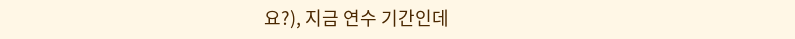요?), 지금 연수 기간인데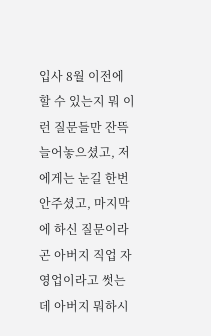입사 8월 이전에 할 수 있는지 뭐 이런 질문들만 잔뜩 늘어놓으셨고, 저에게는 눈길 한번 안주셨고, 마지막에 하신 질문이라곤 아버지 직업 자영업이라고 썻는데 아버지 뭐하시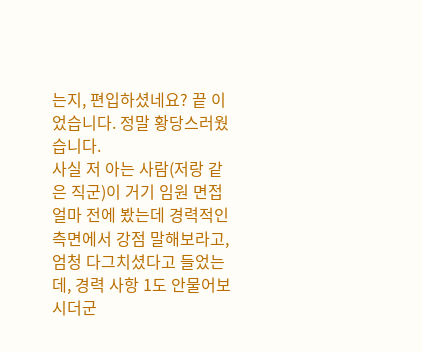는지, 편입하셨네요? 끝 이었습니다. 정말 황당스러웠습니다.
사실 저 아는 사람(저랑 같은 직군)이 거기 임원 면접 얼마 전에 봤는데 경력적인 측면에서 강점 말해보라고, 엄청 다그치셨다고 들었는데, 경력 사항 1도 안물어보시더군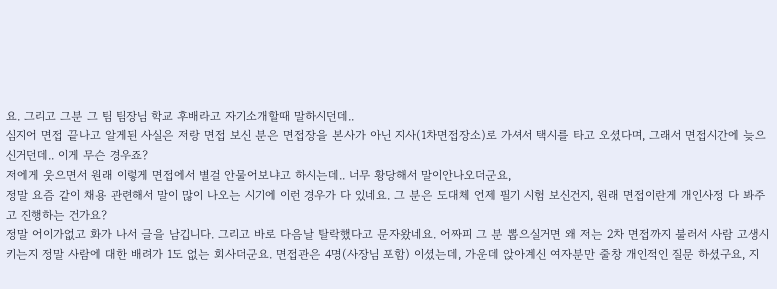요. 그리고 그분 그 팀 팀장님 학교 후배라고 자기소개할때 말하시던데..
심지어 면접 끝나고 알게된 사실은 저랑 면접 보신 분은 면접장을 본사가 아닌 지사(1차면접장소)로 가셔서 택시를 타고 오셨다며, 그래서 면접시간에 늦으신거던데.. 이게 무슨 경우죠?
저에게 웃으면서 원래 이렇게 면접에서 별걸 안물어보냐고 하시는데.. 너무 황당해서 말이안나오더군요,
정말 요즘 같이 채용 관련해서 말이 많이 나오는 시기에 이런 경우가 다 있네요. 그 분은 도대체 언제 필기 시험 보신건지, 원래 면접이란게 개인사정 다 봐주고 진행하는 건가요?
정말 어이가없고 화가 나서 글을 남깁니다. 그리고 바로 다음날 탈락했다고 문자왔네요. 어짜피 그 분 뽑으실거면 왜 저는 2차 면접까지 불러서 사람 고생시키는지 정말 사람에 대한 배려가 1도 없는 회사더군요. 면접관은 4명(사장님 포함) 이셨는데, 가운데 앉아계신 여자분만 줄창 개인적인 질문 하셨구요, 지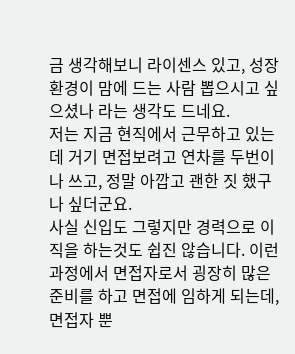금 생각해보니 라이센스 있고, 성장 환경이 맘에 드는 사람 뽑으시고 싶으셨나 라는 생각도 드네요.
저는 지금 현직에서 근무하고 있는데 거기 면접보려고 연차를 두번이나 쓰고, 정말 아깝고 괜한 짓 했구나 싶더군요.
사실 신입도 그렇지만 경력으로 이직을 하는것도 쉽진 않습니다. 이런 과정에서 면접자로서 굉장히 많은 준비를 하고 면접에 임하게 되는데, 면접자 뿐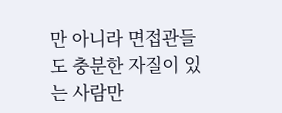만 아니라 면접관들도 충분한 자질이 있는 사람만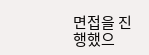면접을 진행했으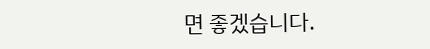면 좋겠습니다.